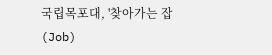국립목포대, '찾아가는 잡(Job)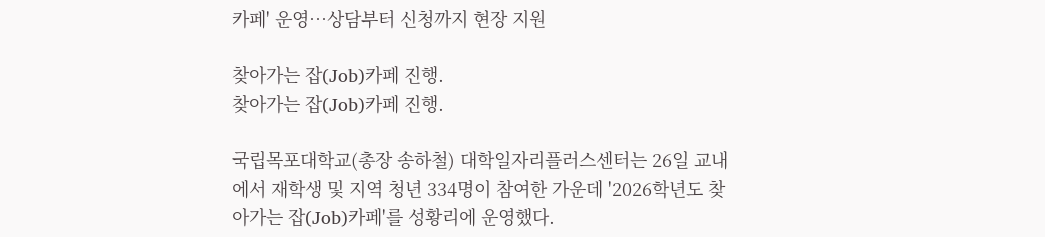카페' 운영…상담부터 신청까지 현장 지원

찾아가는 잡(Job)카페 진행.
찾아가는 잡(Job)카페 진행.

국립목포대학교(총장 송하철) 대학일자리플러스센터는 26일 교내에서 재학생 및 지역 청년 334명이 참여한 가운데 '2026학년도 찾아가는 잡(Job)카페'를 성황리에 운영했다.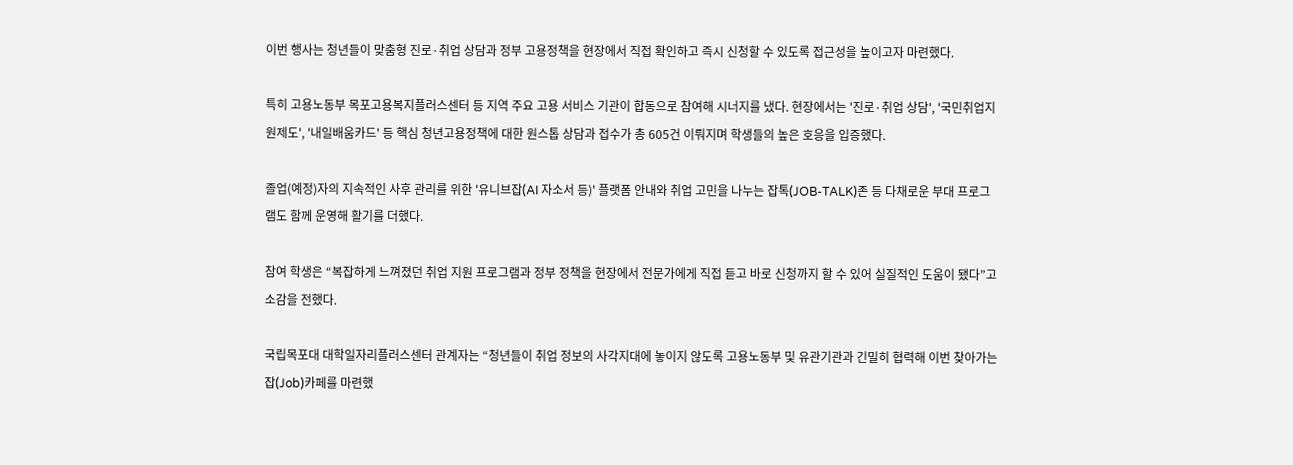이번 행사는 청년들이 맞춤형 진로·취업 상담과 정부 고용정책을 현장에서 직접 확인하고 즉시 신청할 수 있도록 접근성을 높이고자 마련했다.

특히 고용노동부 목포고용복지플러스센터 등 지역 주요 고용 서비스 기관이 합동으로 참여해 시너지를 냈다. 현장에서는 '진로·취업 상담', '국민취업지원제도', '내일배움카드' 등 핵심 청년고용정책에 대한 원스톱 상담과 접수가 총 605건 이뤄지며 학생들의 높은 호응을 입증했다.

졸업(예정)자의 지속적인 사후 관리를 위한 '유니브잡(AI 자소서 등)' 플랫폼 안내와 취업 고민을 나누는 잡톡(JOB-TALK)존 등 다채로운 부대 프로그램도 함께 운영해 활기를 더했다.

참여 학생은 “복잡하게 느껴졌던 취업 지원 프로그램과 정부 정책을 현장에서 전문가에게 직접 듣고 바로 신청까지 할 수 있어 실질적인 도움이 됐다”고 소감을 전했다.

국립목포대 대학일자리플러스센터 관계자는 “청년들이 취업 정보의 사각지대에 놓이지 않도록 고용노동부 및 유관기관과 긴밀히 협력해 이번 찾아가는 잡(Job)카페를 마련했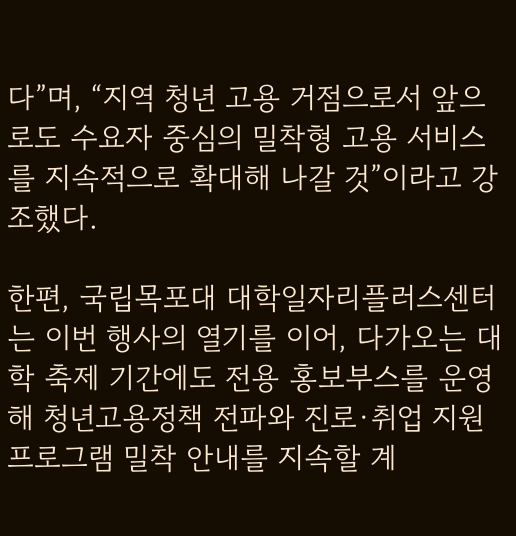다”며, “지역 청년 고용 거점으로서 앞으로도 수요자 중심의 밀착형 고용 서비스를 지속적으로 확대해 나갈 것”이라고 강조했다.

한편, 국립목포대 대학일자리플러스센터는 이번 행사의 열기를 이어, 다가오는 대학 축제 기간에도 전용 홍보부스를 운영해 청년고용정책 전파와 진로·취업 지원 프로그램 밀착 안내를 지속할 계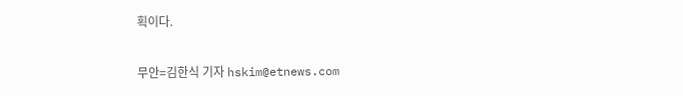획이다.

무안=김한식 기자 hskim@etnews.com